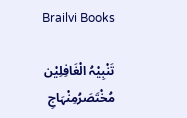Brailvi Books

تَنْبِیْہُ الْغَافِلِیْن مُخْتَصَرُمِنْہَاجِ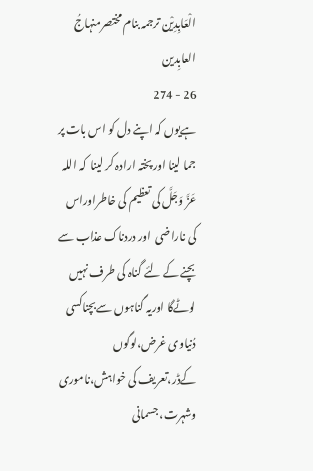الْعَابِدِیْن ترجمہ بنام مختصرمنہاجُ العابِدین
26 - 274
ہےیوں کہ اپنے دل کو اس بات پر جما لینا اور پختہ ارادہ کر لینا  کہ اللہ عَزَّ وَجَلَّ کی تعظیم کی خاطراوراس کی ناراضی  اور دردناک عذاب سے بچنے کے لئے گناہ کی طرف نہیں لوٹےگا اوریہ گناہوں سےبچناکسی دُنیاوی غرض،لوگوں کےڈر،تعریف کی خواہش،ناموری وشہرت، جسمانی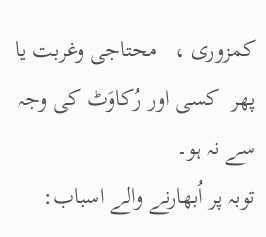کمزوری ،   محتاجی وغربت یا پھر  کسی اور رُکاوَٹ کی وجہ سے نہ ہو۔
توبہ پر اُبھارنے والے اسباب: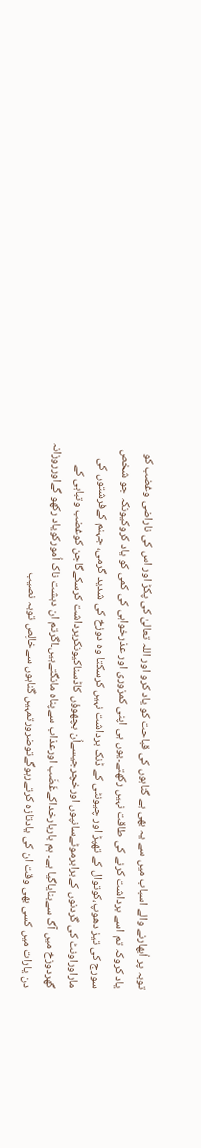توبہ پر اُبھارنے والے اسباب میں سے یہ بھی ہے گناہوں کی قباحت کو یاد کرو اور اللہ تعالیٰ کی پکڑ اور اس کی ناراضی وغضب کو یاد کروکہ تم اسے برداشت کرنے کی طاقت نہیں رکھتے۔یوں ہی اپنی کمزوری اور عذرخواہی کی کمی کو یاد کروکیونکہ جو شخص سورج کی تیز دھوپ،کوتوال کے تھپڑ اور چیونٹی کے ڈنک برداشت نہیں کرسکتا وہ دوزخ کی شدید گرمی، جہنم کےفرشتوں کی ماراوراونٹ کی گردنوں کےبرابرموٹےسانپوں اورخچرجیسےاُن بچھوؤں کاڈسناکیونکربرداشت کرسکےگاجن کوغضب وتباہی کے گھردوزخ میں آگ سےبنایاگیا ہے۔ ہم باربارخداکےغَضَب اورعذاب سےپناہ مانگتےہیں۔اگرتم ان دہشت ناک اُمورکویاد رکھو گےاورروزانہ دن یارات میں کسی بھی وقت ان کی یادتازہ کرتےرہوگےتوضرورتمہیں گناہوں سےخالِص توبہ نصیب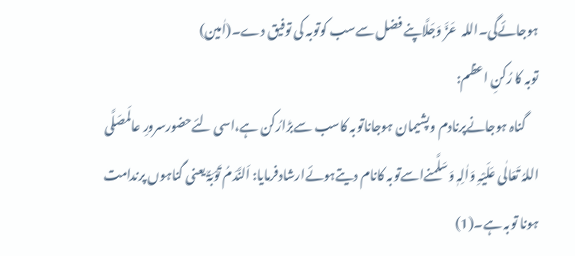ہوجائےگی۔اللہ  عَزَّ وَجَلَّاپنے فضل سےسب کوتوبہ کی توفیق دے۔(اٰمین)
توبہ کا رُکنِ اعظم:
     گناہ ہوجانےپرنادم وپشیمان ہوجاناتوبہ کاسب سےبڑارُکن ہے،اسی لئےحضورسرورِ عالَمصَلَّی اللہُ تَعَالٰی عَلَیْہِ وَاٰلِہٖ وَسَلَّمنےاسےتوبہ کانام دیتےہوئےارشادفرمایا: اَلنَّدَمُ تَوْبَۃٌ یعنی گناہوں پرندامت ہونا توبہ ہے۔(1)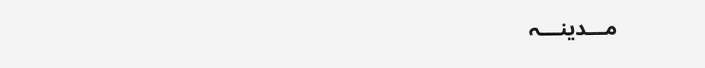مـــدینـــہ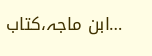…ابن ماجہ،کتاب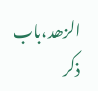الزھد،باب ذکر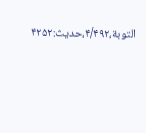التوبة،۴/۴۹۲،حدیث:۴۲۵۲